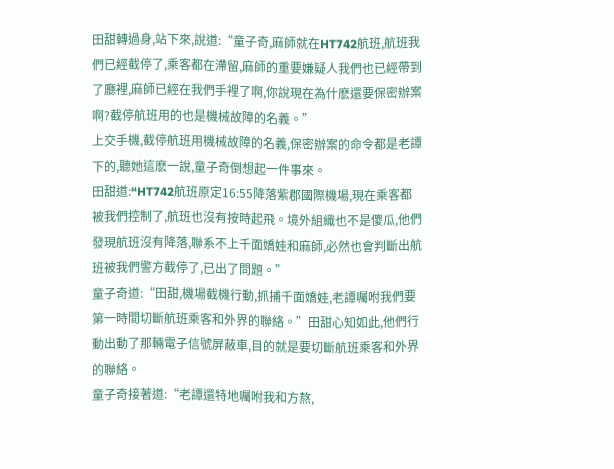田甜轉過身,站下來,說道:“童子奇,麻師就在HT742航班,航班我們已經截停了,乘客都在滯留,麻師的重要嫌疑人我們也已經帶到了廳裡,麻師已經在我們手裡了啊,你說現在為什麽還要保密辦案啊?截停航班用的也是機械故障的名義。”
上交手機,截停航班用機械故障的名義,保密辦案的命令都是老譚下的,聽她這麽一說,童子奇倒想起一件事來。
田甜道:“HT742航班原定16:55降落紫郡國際機場,現在乘客都被我們控制了,航班也沒有按時起飛。境外組織也不是傻瓜,他們發現航班沒有降落,聯系不上千面嬌娃和麻師,必然也會判斷出航班被我們警方截停了,已出了問題。”
童子奇道:“田甜,機場截機行動,抓捕千面嬌娃,老譚囑咐我們要第一時間切斷航班乘客和外界的聯絡。”田甜心知如此,他們行動出動了那輛電子信號屏蔽車,目的就是要切斷航班乘客和外界的聯絡。
童子奇接著道:“老譚還特地囑咐我和方熬,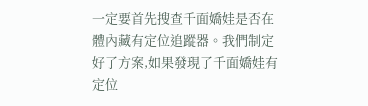一定要首先搜查千面嬌娃是否在體內藏有定位追蹤器。我們制定好了方案,如果發現了千面嬌娃有定位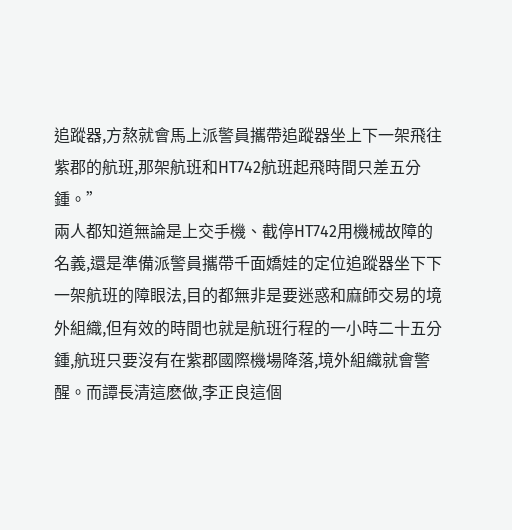追蹤器,方熬就會馬上派警員攜帶追蹤器坐上下一架飛往紫郡的航班,那架航班和HT742航班起飛時間只差五分鍾。”
兩人都知道無論是上交手機、截停HT742用機械故障的名義,還是準備派警員攜帶千面嬌娃的定位追蹤器坐下下一架航班的障眼法,目的都無非是要迷惑和麻師交易的境外組織,但有效的時間也就是航班行程的一小時二十五分鍾,航班只要沒有在紫郡國際機場降落,境外組織就會警醒。而譚長清這麽做,李正良這個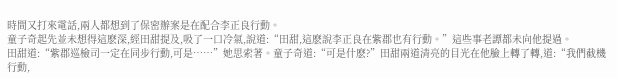時間又打來電話,兩人都想到了保密辦案是在配合李正良行動。
童子奇起先並未想得這麽深,經田甜提及,吸了一口冷氣,說道:“田甜,這麽說李正良在紫郡也有行動。”這些事老譚都未向他提過。
田甜道:“紫郡巡檢司一定在同步行動,可是……”她思索著。童子奇道:“可是什麽?”田甜兩道清亮的目光在他臉上轉了轉,道:“我們截機行動,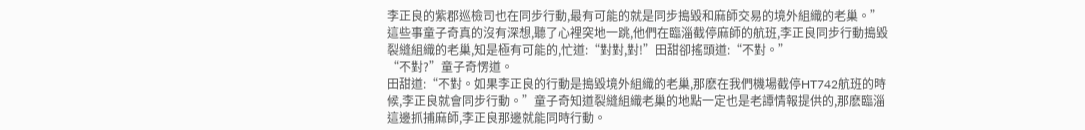李正良的紫郡巡檢司也在同步行動,最有可能的就是同步搗毀和麻師交易的境外組織的老巢。”
這些事童子奇真的沒有深想,聽了心裡突地一跳,他們在臨淄截停麻師的航班,李正良同步行動搗毀裂縫組織的老巢,知是極有可能的,忙道:“對對,對!”田甜卻搖頭道:“不對。”
“不對?”童子奇愣道。
田甜道:“不對。如果李正良的行動是搗毀境外組織的老巢,那麽在我們機場截停HT742航班的時候,李正良就會同步行動。”童子奇知道裂縫組織老巢的地點一定也是老譚情報提供的,那麽臨淄這邊抓捕麻師,李正良那邊就能同時行動。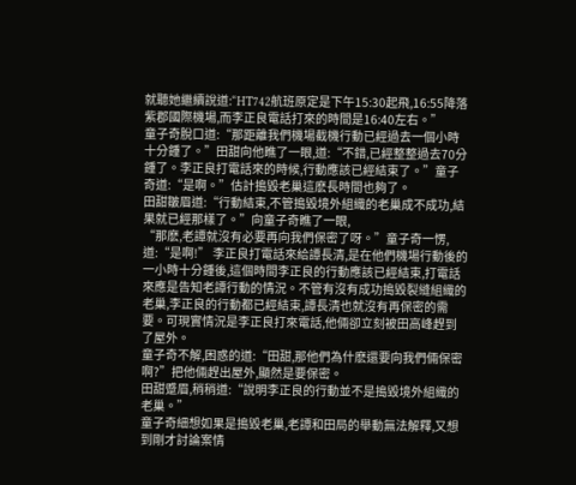就聽她繼續說道:“HT742航班原定是下午15:30起飛,16:55降落紫郡國際機場,而李正良電話打來的時間是16:40左右。”
童子奇脫口道:“那距離我們機場截機行動已經過去一個小時十分鍾了。”田甜向他瞧了一眼,道:“不錯,已經整整過去70分鍾了。李正良打電話來的時候,行動應該已經結束了。”童子奇道:“是啊。”估計搗毀老巢這麽長時間也夠了。
田甜皺眉道:“行動結束,不管搗毀境外組織的老巢成不成功,結果就已經那樣了。”向童子奇瞧了一眼,
“那麽,老譚就沒有必要再向我們保密了呀。”童子奇一愣,道:“是啊!” 李正良打電話來給譚長清,是在他們機場行動後的一小時十分鍾後,這個時間李正良的行動應該已經結束,打電話來應是告知老譚行動的情況。不管有沒有成功搗毀裂縫組織的老巢,李正良的行動都已經結束,譚長清也就沒有再保密的需要。可現實情況是李正良打來電話,他倆卻立刻被田高峰趕到了屋外。
童子奇不解,困惑的道:“田甜,那他們為什麽還要向我們倆保密啊?”把他倆趕出屋外,顯然是要保密。
田甜蹙眉,稍稍道:“說明李正良的行動並不是搗毀境外組織的老巢。”
童子奇細想如果是搗毀老巢,老譚和田局的舉動無法解釋,又想到剛才討論案情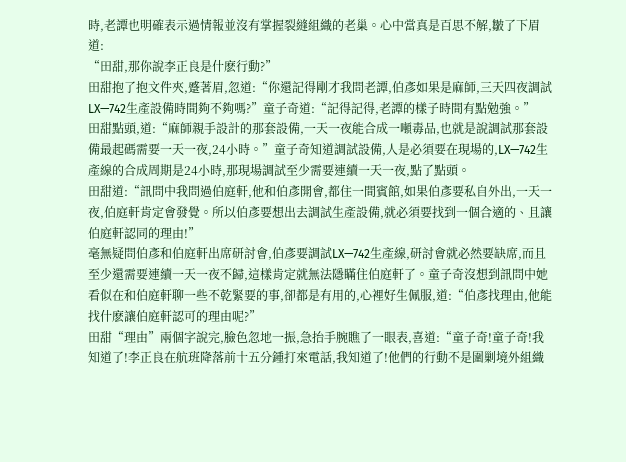時,老譚也明確表示過情報並沒有掌握裂縫組織的老巢。心中當真是百思不解,皺了下眉道:
“田甜,那你說李正良是什麽行動?”
田甜抱了抱文件夾,蹙著眉,忽道:“你還記得剛才我問老譚,伯彥如果是麻師,三天四夜調試LX—742生產設備時間夠不夠嗎?”童子奇道:“記得記得,老譚的樣子時間有點勉強。”
田甜點頭,道:“麻師親手設計的那套設備,一天一夜能合成一噸毒品,也就是說調試那套設備最起碼需要一天一夜,24小時。”童子奇知道調試設備,人是必須要在現場的,LX—742生產線的合成周期是24小時,那現場調試至少需要連續一天一夜,點了點頭。
田甜道:“訊問中我問過伯庭軒,他和伯彥開會,都住一間賓館,如果伯彥要私自外出,一天一夜,伯庭軒肯定會發覺。所以伯彥要想出去調試生產設備,就必須要找到一個合適的、且讓伯庭軒認同的理由!”
毫無疑問伯彥和伯庭軒出席研討會,伯彥要調試LX—742生產線,研討會就必然要缺席,而且至少還需要連續一天一夜不歸,這樣肯定就無法隱瞞住伯庭軒了。童子奇沒想到訊問中她看似在和伯庭軒聊一些不乾緊要的事,卻都是有用的,心裡好生佩服,道:“伯彥找理由,他能找什麽讓伯庭軒認可的理由呢?”
田甜“理由”兩個字說完,臉色忽地一振,急抬手腕瞧了一眼表,喜道:“童子奇!童子奇!我知道了!李正良在航班降落前十五分鍾打來電話,我知道了!他們的行動不是圍剿境外組織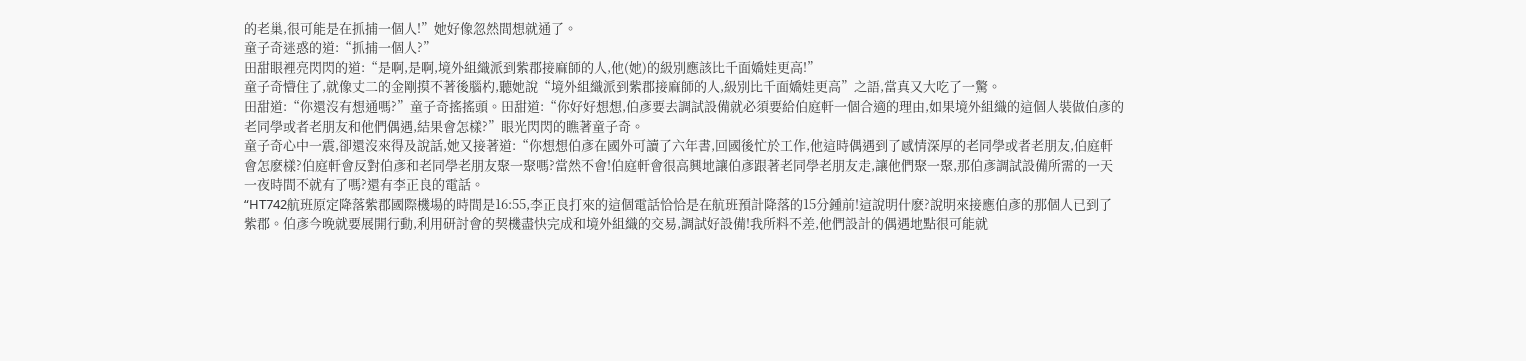的老巢,很可能是在抓捕一個人!”她好像忽然間想就通了。
童子奇迷惑的道:“抓捕一個人?”
田甜眼裡亮閃閃的道:“是啊,是啊,境外組織派到紫郡接麻師的人,他(她)的級別應該比千面嬌娃更高!”
童子奇懵住了,就像丈二的金剛摸不著後腦杓,聽她說“境外組織派到紫郡接麻師的人,級別比千面嬌娃更高”之語,當真又大吃了一驚。
田甜道:“你還沒有想通嗎?”童子奇搖搖頭。田甜道:“你好好想想,伯彥要去調試設備就必須要給伯庭軒一個合適的理由,如果境外組織的這個人裝做伯彥的老同學或者老朋友和他們偶遇,結果會怎樣?”眼光閃閃的瞧著童子奇。
童子奇心中一震,卻還沒來得及說話,她又接著道:“你想想伯彥在國外可讀了六年書,回國後忙於工作,他這時偶遇到了感情深厚的老同學或者老朋友,伯庭軒會怎麽樣?伯庭軒會反對伯彥和老同學老朋友聚一聚嗎?當然不會!伯庭軒會很高興地讓伯彥跟著老同學老朋友走,讓他們聚一聚,那伯彥調試設備所需的一天一夜時間不就有了嗎?還有李正良的電話。
“HT742航班原定降落紫郡國際機場的時間是16:55,李正良打來的這個電話恰恰是在航班預計降落的15分鍾前!這說明什麽?說明來接應伯彥的那個人已到了紫郡。伯彥今晚就要展開行動,利用研討會的契機盡快完成和境外組織的交易,調試好設備!我所料不差,他們設計的偶遇地點很可能就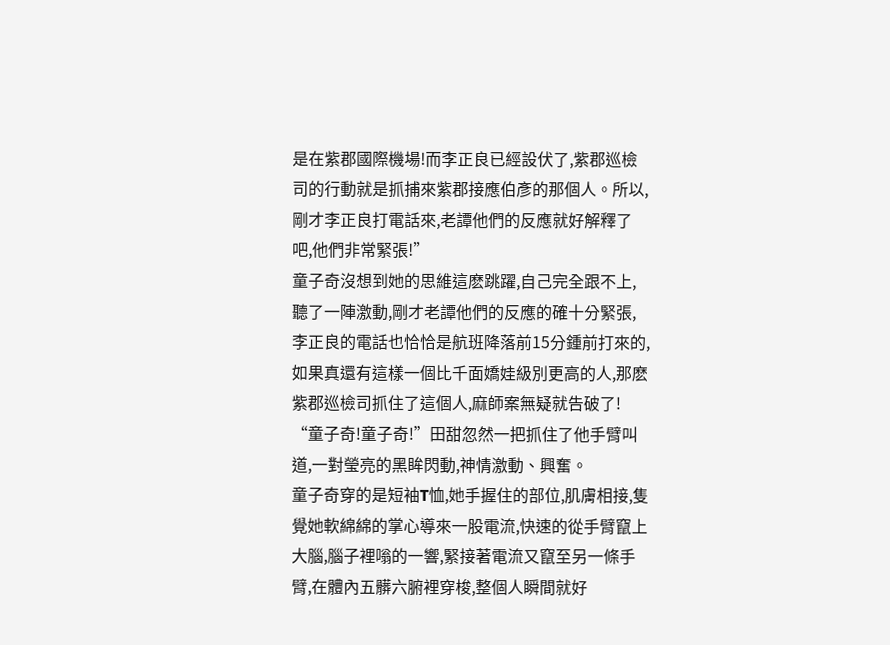是在紫郡國際機場!而李正良已經設伏了,紫郡巡檢司的行動就是抓捕來紫郡接應伯彥的那個人。所以,剛才李正良打電話來,老譚他們的反應就好解釋了吧,他們非常緊張!”
童子奇沒想到她的思維這麽跳躍,自己完全跟不上,聽了一陣激動,剛才老譚他們的反應的確十分緊張,李正良的電話也恰恰是航班降落前15分鍾前打來的,如果真還有這樣一個比千面嬌娃級別更高的人,那麽紫郡巡檢司抓住了這個人,麻師案無疑就告破了!
“童子奇!童子奇!”田甜忽然一把抓住了他手臂叫道,一對瑩亮的黑眸閃動,神情激動、興奮。
童子奇穿的是短袖T恤,她手握住的部位,肌膚相接,隻覺她軟綿綿的掌心導來一股電流,快速的從手臂竄上大腦,腦子裡嗡的一響,緊接著電流又竄至另一條手臂,在體內五髒六腑裡穿梭,整個人瞬間就好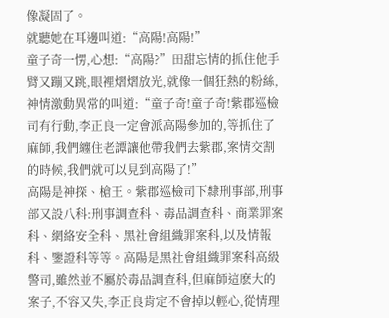像凝固了。
就聽她在耳邊叫道:“高陽!高陽!”
童子奇一愣,心想:“高陽?”田甜忘情的抓住他手臂又蹦又跳,眼裡熠熠放光,就像一個狂熱的粉絲,神情激動異常的叫道:“童子奇!童子奇!紫郡巡檢司有行動,李正良一定會派高陽參加的,等抓住了麻師,我們纏住老譚讓他帶我們去紫郡,案情交割的時候,我們就可以見到高陽了!”
高陽是神探、槍王。紫郡巡檢司下隸刑事部,刑事部又設八科:刑事調查科、毒品調查科、商業罪案科、網絡安全科、黑社會組織罪案科,以及情報科、鑒證科等等。高陽是黑社會組織罪案科高級警司,雖然並不屬於毒品調查科,但麻師這麽大的案子,不容又失,李正良肯定不會掉以輕心,從情理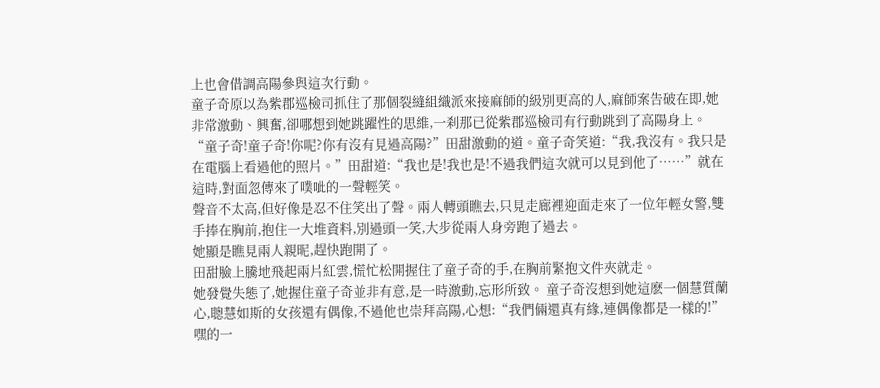上也會借調高陽參與這次行動。
童子奇原以為紫郡巡檢司抓住了那個裂縫組織派來接麻師的級別更高的人,麻師案告破在即,她非常激動、興奮,卻哪想到她跳躍性的思維,一刹那已從紫郡巡檢司有行動跳到了高陽身上。
“童子奇!童子奇!你呢?你有沒有見過高陽?”田甜激動的道。童子奇笑道:“我,我沒有。我只是在電腦上看過他的照片。”田甜道:“我也是!我也是!不過我們這次就可以見到他了……”就在這時,對面忽傳來了噗呲的一聲輕笑。
聲音不太高,但好像是忍不住笑出了聲。兩人轉頭瞧去,只見走廊裡迎面走來了一位年輕女警,雙手捧在胸前,抱住一大堆資料,別過頭一笑,大步從兩人身旁跑了過去。
她顯是瞧見兩人親昵,趕快跑開了。
田甜臉上騰地飛起兩片紅雲,慌忙松開握住了童子奇的手,在胸前緊抱文件夾就走。
她發覺失態了,她握住童子奇並非有意,是一時激動,忘形所致。 童子奇沒想到她這麽一個慧質蘭心,聰慧如斯的女孩還有偶像,不過他也崇拜高陽,心想:“我們倆還真有緣,連偶像都是一樣的!”嘿的一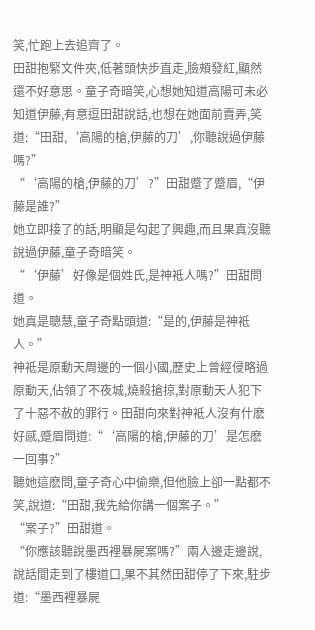笑,忙跑上去追齊了。
田甜抱緊文件夾,低著頭快步直走,臉頰發紅,顯然還不好意思。童子奇暗笑,心想她知道高陽可未必知道伊藤,有意逗田甜說話,也想在她面前賣弄,笑道:“田甜,‘高陽的槍,伊藤的刀’,你聽說過伊藤嗎?”
“‘高陽的槍,伊藤的刀’?”田甜蹙了蹙眉,“伊藤是誰?”
她立即接了的話,明顯是勾起了興趣,而且果真沒聽說過伊藤,童子奇暗笑。
“‘伊藤’好像是個姓氏,是神袛人嗎?”田甜問道。
她真是聰慧,童子奇點頭道:“是的,伊藤是神袛人。”
神袛是原動天周邊的一個小國,歷史上曾經侵略過原動天,佔領了不夜城,燒殺搶掠,對原動天人犯下了十惡不赦的罪行。田甜向來對神袛人沒有什麽好感,蹙眉問道:“‘高陽的槍,伊藤的刀’是怎麽一回事?”
聽她這麽問,童子奇心中偷樂,但他臉上卻一點都不笑,說道:“田甜,我先給你講一個案子。”
“案子?”田甜道。
“你應該聽說墨西裡暴屍案嗎?”兩人邊走邊說,說話間走到了樓道口,果不其然田甜停了下來,駐步道:“墨西裡暴屍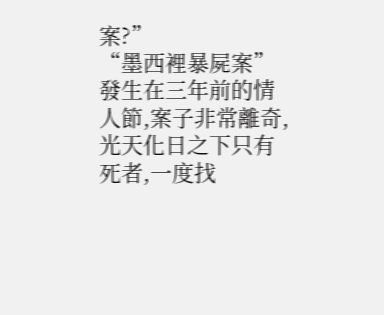案?”
“墨西裡暴屍案”發生在三年前的情人節,案子非常離奇,光天化日之下只有死者,一度找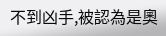不到凶手,被認為是奧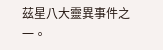茲星八大靈異事件之一。